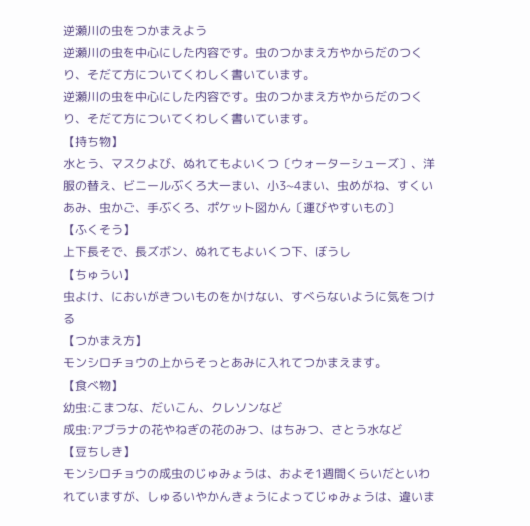逆瀬川の虫をつかまえよう
逆瀬川の虫を中心にした内容です。虫のつかまえ方やからだのつくり、そだて方についてくわしく書いています。
逆瀬川の虫を中心にした内容です。虫のつかまえ方やからだのつくり、そだて方についてくわしく書いています。
【持ち物】
水とう、マスクよび、ぬれてもよいくつ〔ウォーターシューズ〕、洋服の替え、ビニールぶくろ大一まい、小3~4まい、虫めがね、すくいあみ、虫かご、手ぶくろ、ポケット図かん〔運びやすいもの〕
【ふくそう】
上下長そで、長ズボン、ぬれてもよいくつ下、ぼうし
【ちゅうい】
虫よけ、においがきついものをかけない、すべらないように気をつける
【つかまえ方】
モンシロチョウの上からそっとあみに入れてつかまえます。
【食べ物】
幼虫:こまつな、だいこん、クレソンなど
成虫:アブラナの花やねぎの花のみつ、はちみつ、さとう水など
【豆ちしき】
モンシロチョウの成虫のじゅみょうは、およそ1週間くらいだといわれていますが、しゅるいやかんきょうによってじゅみょうは、違いま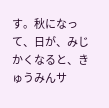す。秋になって、日が、みじかくなると、きゅうみんサ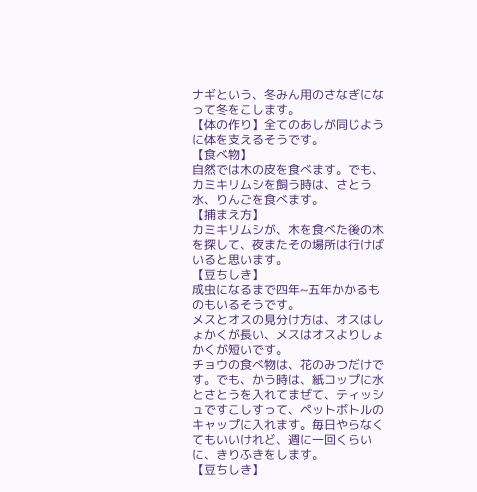ナギという、冬みん用のさなぎになって冬をこします。
【体の作り】全てのあしが同じように体を支えるそうです。
【食べ物】
自然では木の皮を食べます。でも、カミキリムシを飼う時は、さとう水、りんごを食べます。
【捕まえ方】
カミキリムシが、木を食べた後の木を探して、夜またその場所は行けばいると思います。
【豆ちしき】
成虫になるまで四年~五年かかるものもいるそうです。
メスとオスの見分け方は、オスはしょかくが長い、メスはオスよりしょかくが短いです。
チョウの食べ物は、花のみつだけです。でも、かう時は、紙コップに水とさとうを入れてまぜて、ティッシュですこしすって、ペットボトルのキャップに入れます。毎日やらなくてもいいけれど、週に一回くらいに、きりふきをします。
【豆ちしき】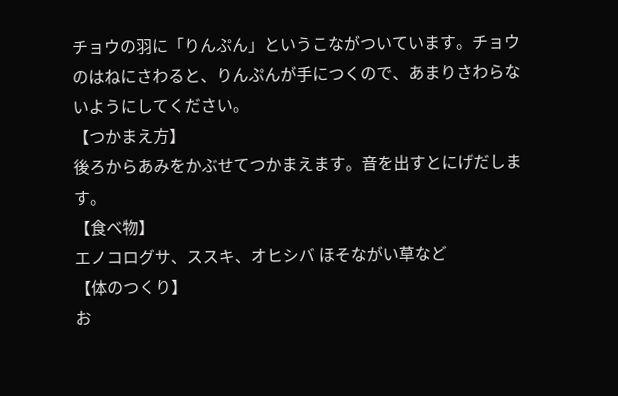チョウの羽に「りんぷん」というこながついています。チョウのはねにさわると、りんぷんが手につくので、あまりさわらないようにしてください。
【つかまえ方】
後ろからあみをかぶせてつかまえます。音を出すとにげだします。
【食べ物】
エノコログサ、ススキ、オヒシバ ほそながい草など
【体のつくり】
お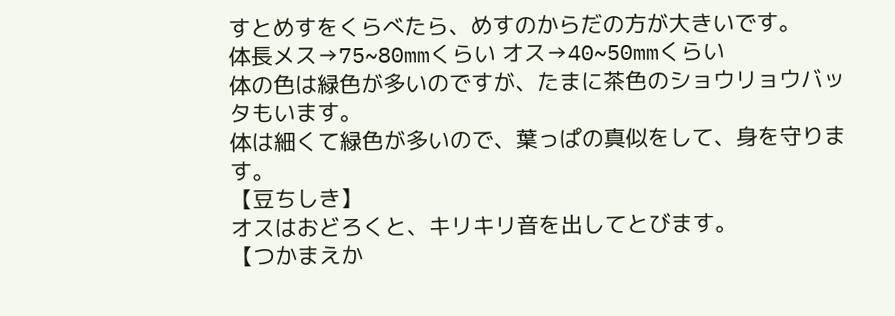すとめすをくらべたら、めすのからだの方が大きいです。
体長メス→75~80mmくらい オス→40~50mmくらい
体の色は緑色が多いのですが、たまに茶色のショウリョウバッタもいます。
体は細くて緑色が多いので、葉っぱの真似をして、身を守ります。
【豆ちしき】
オスはおどろくと、キリキリ音を出してとびます。
【つかまえか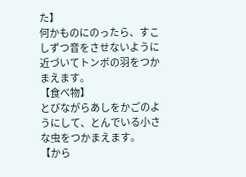た】
何かものにのったら、すこしずつ音をさせないように近づいてトンボの羽をつかまえます。
【食べ物】
とびながらあしをかごのようにして、とんでいる小さな虫をつかまえます。
【から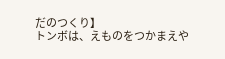だのつくり】
トンボは、えものをつかまえや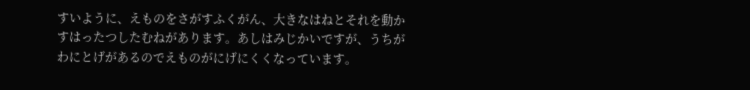すいように、えものをさがすふくがん、大きなはねとそれを動かすはったつしたむねがあります。あしはみじかいですが、うちがわにとげがあるのでえものがにげにくくなっています。